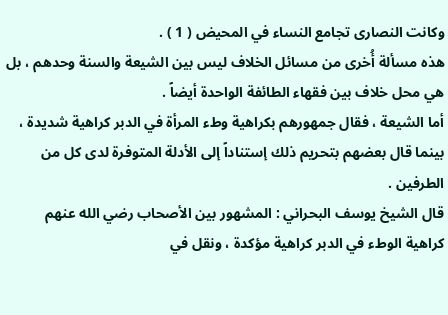وكانت النصارى تجامع النساء في المحيض ( 1 ) .
هذه مسألة أُخرى من مسائل الخلاف ليس بين الشيعة والسنة وحدهم ، بل هي محل خلاف بين فقهاء الطائفة الواحدة أيضاً .
أما الشيعة ، فقال جمهورهم بكراهية وطء المرأة في الدبر كراهية شديدة ، بينما قال بعضهم بتحريم ذلك إستناداً إلى الأدلة المتوفرة لدى كل من الطرفين .
قال الشيخ يوسف البحراني : المشهور بين الأصحاب رضي الله عنهم كراهية الوطء في الدبر كراهية مؤكدة ، ونقل في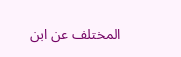المختلف عن ابن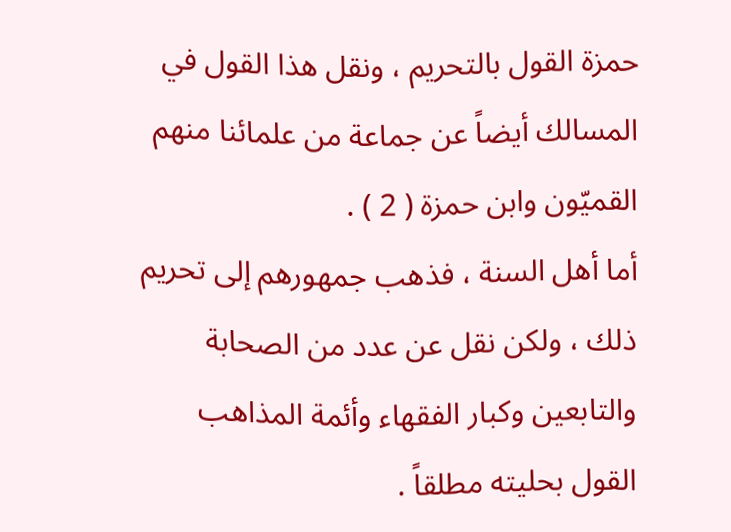حمزة القول بالتحريم ، ونقل هذا القول في المسالك أيضاً عن جماعة من علمائنا منهم القميّون وابن حمزة ( 2 ) .
أما أهل السنة ، فذهب جمهورهم إلى تحريم ذلك ، ولكن نقل عن عدد من الصحابة والتابعين وكبار الفقهاء وأئمة المذاهب القول بحليته مطلقاً .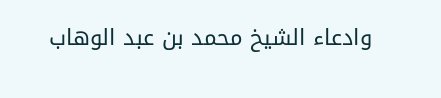وادعاء الشيخ محمد بن عبد الوهاب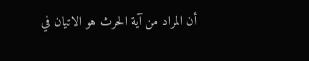أن المراد من آية الحرث هو الاتيان في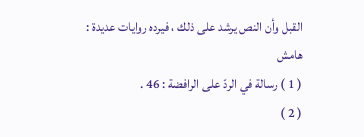القبل وأن النص يرشد على ذلك ، فيرده روايات عديدة :
هامش
( 1 ) رسالة في الردّ على الرافضة : 46 .
( 2 )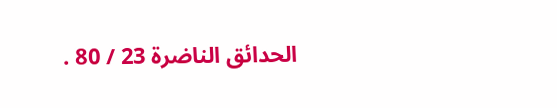الحدائق الناضرة 23 / 80 .